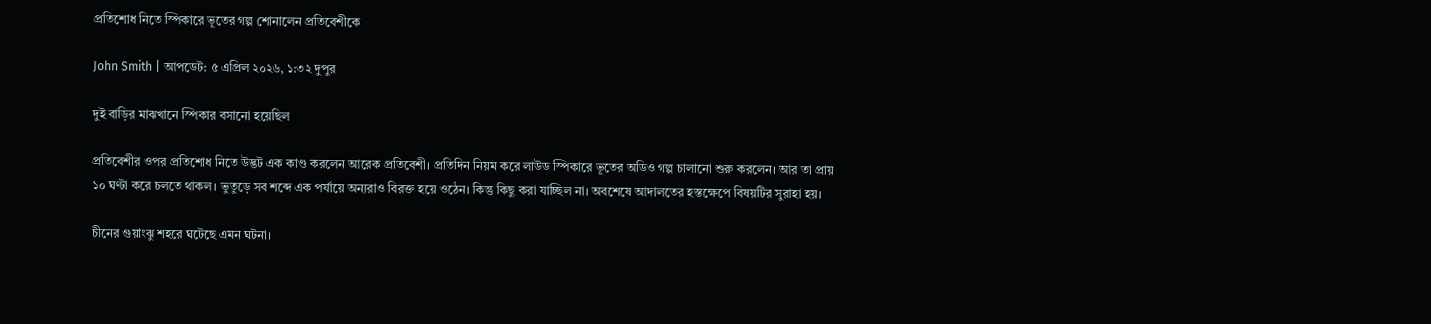প্রতিশোধ নিতে স্পিকারে ভূতের গল্প শোনালেন প্রতিবেশীকে

John Smith | আপডেট: ৫ এপ্রিল ২০২৬, ১:৩২ দুপুর

দুই বাড়ির মাঝখানে স্পিকার বসানো হয়েছিল

প্রতিবেশীর ওপর প্রতিশোধ নিতে উদ্ভট এক কাণ্ড করলেন আরেক প্রতিবেশী। প্রতিদিন নিয়ম করে লাউড স্পিকারে ভূতের অডিও গল্প চালানো শুরু করলেন। আর তা প্রায় ১০ ঘণ্টা করে চলতে থাকল। ভুতুড়ে সব শব্দে এক পর্যায়ে অন্যরাও বিরক্ত হয়ে ওঠেন। কিন্তু কিছু করা যাচ্ছিল না। অবশেষে আদালতের হস্তক্ষেপে বিষয়টির সুরাহা হয়।

চীনের গুয়াংঝু শহরে ঘটেছে এমন ঘটনা।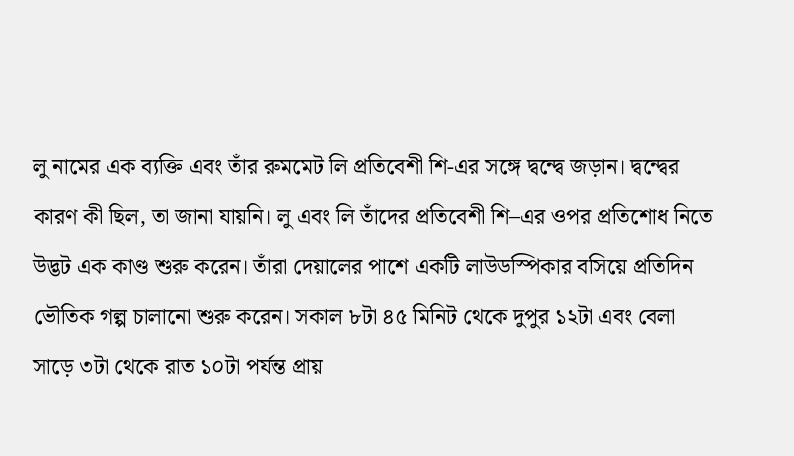লু নামের এক ব্যক্তি এবং তাঁর রুমমেট লি প্রতিবেশী শি-এর সঙ্গে দ্বন্দ্বে জড়ান। দ্বন্দ্বের কারণ কী ছিল, তা জানা যায়নি। লু এবং লি তাঁদের প্রতিবেশী শি–এর ওপর প্রতিশোধ নিতে উদ্ভট এক কাণ্ড শুরু করেন। তাঁরা দেয়ালের পাশে একটি লাউডস্পিকার বসিয়ে প্রতিদিন ভৌতিক গল্প চালানো শুরু করেন। সকাল ৮টা ৪৫ মিনিট থেকে দুপুর ১২টা এবং বেলা সাড়ে ৩টা থেকে রাত ১০টা পর্যন্ত প্রায়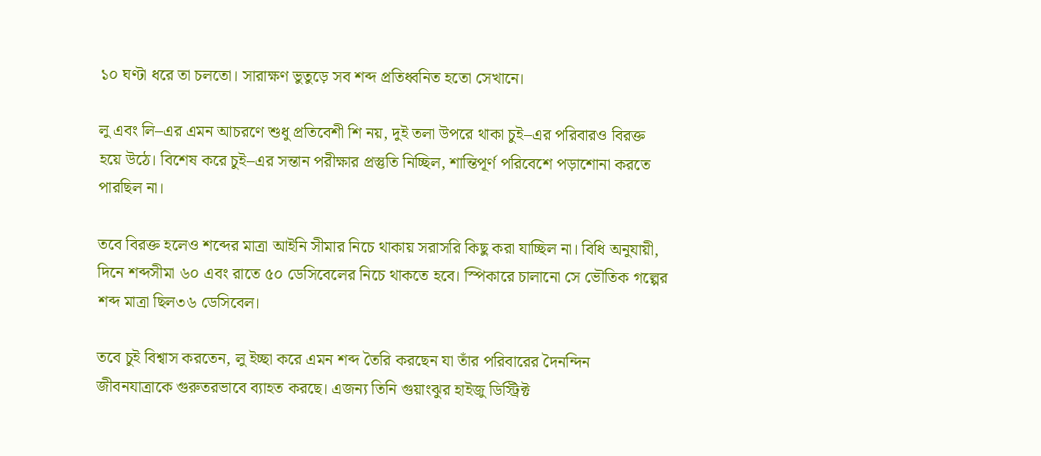১০ ঘণ্টা ধরে তা চলতো। সারাক্ষণ ভুতুড়ে সব শব্দ প্রতিধ্বনিত হতো সেখানে।

লু এবং লি–এর এমন আচরণে শুধু প্রতিবেশী শি নয়, দুই তলা উপরে থাকা চুই–এর পরিবারও বিরক্ত হয়ে উঠে। বিশেষ করে চুই–এর সন্তান পরীক্ষার প্রস্তুতি নিচ্ছিল, শান্তিপূর্ণ পরিবেশে পড়াশোনা করতে পারছিল না।

তবে বিরক্ত হলেও শব্দের মাত্রা আইনি সীমার নিচে থাকায় সরাসরি কিছু করা যাচ্ছিল না। বিধি অনুযায়ী, দিনে শব্দসীমা ৬০ এবং রাতে ৫০ ডেসিবেলের নিচে থাকতে হবে। স্পিকারে চালানো সে ভৌতিক গল্পের শব্দ মাত্রা ছিল৩৬ ডেসিবেল।

তবে চুই বিশ্বাস করতেন, লু ইচ্ছা করে এমন শব্দ তৈরি করছেন যা তাঁর পরিবারের দৈনন্দিন জীবনযাত্রাকে গুরুতরভাবে ব্যাহত করছে। এজন্য তিনি গুয়াংঝুর হাইজু ডিস্ট্রিক্ট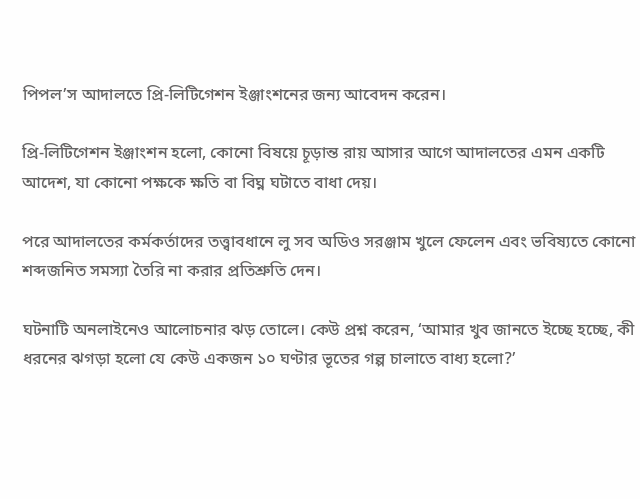পিপল’স আদালতে প্রি-লিটিগেশন ইঞ্জাংশনের জন্য আবেদন করেন।

প্রি-লিটিগেশন ইঞ্জাংশন হলো, কোনো বিষয়ে চূড়ান্ত রায় আসার আগে আদালতের এমন একটি আদেশ, যা কোনো পক্ষকে ক্ষতি বা বিঘ্ন ঘটাতে বাধা দেয়।

পরে আদালতের কর্মকর্তাদের তত্ত্বাবধানে লু সব অডিও সরঞ্জাম খুলে ফেলেন এবং ভবিষ্যতে কোনো শব্দজনিত সমস্যা তৈরি না করার প্রতিশ্রুতি দেন।

ঘটনাটি অনলাইনেও আলোচনার ঝড় তোলে। কেউ প্রশ্ন করেন, ‘আমার খুব জানতে ইচ্ছে হচ্ছে, কী ধরনের ঝগড়া হলো যে কেউ একজন ১০ ঘণ্টার ভূতের গল্প চালাতে বাধ্য হলো?’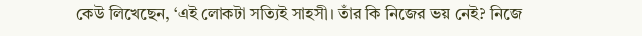কেউ লিখেছেন, ‘এই লোকটা সত্যিই সাহসী। তাঁর কি নিজের ভয় নেই? নিজে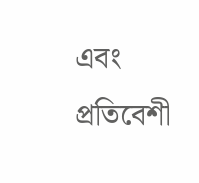এবং প্রতিবেশী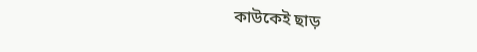কাউকেই ছাড়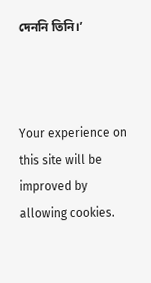দেননি তিনি।’



Your experience on this site will be improved by allowing cookies.